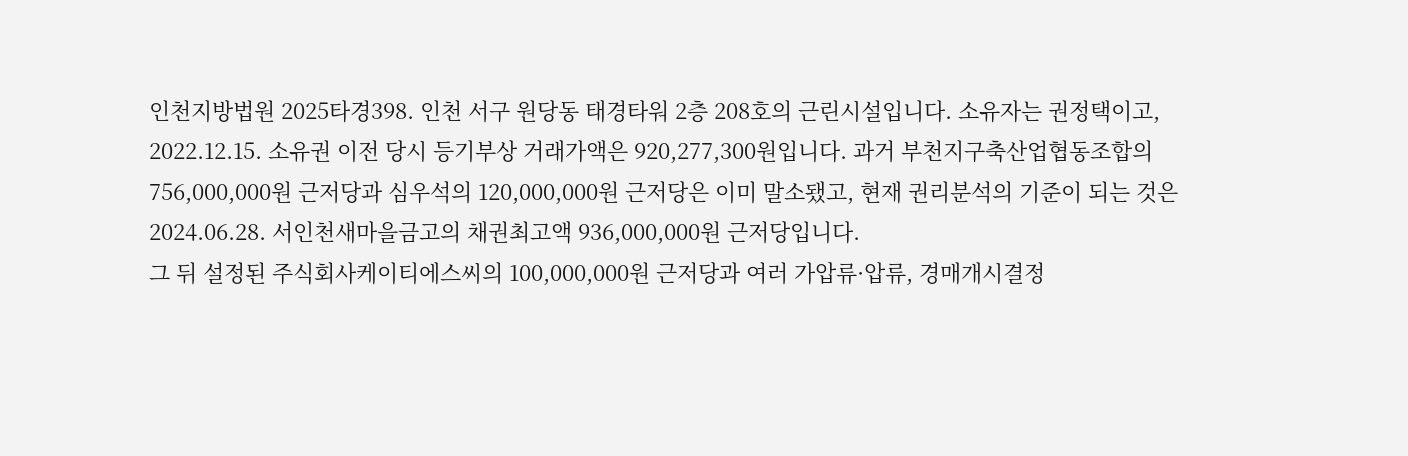인천지방법원 2025타경398. 인천 서구 원당동 태경타워 2층 208호의 근린시설입니다. 소유자는 권정택이고, 2022.12.15. 소유권 이전 당시 등기부상 거래가액은 920,277,300원입니다. 과거 부천지구축산업협동조합의 756,000,000원 근저당과 심우석의 120,000,000원 근저당은 이미 말소됐고, 현재 권리분석의 기준이 되는 것은 2024.06.28. 서인천새마을금고의 채권최고액 936,000,000원 근저당입니다.
그 뒤 설정된 주식회사케이티에스씨의 100,000,000원 근저당과 여러 가압류·압류, 경매개시결정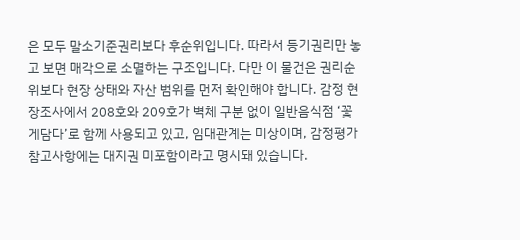은 모두 말소기준권리보다 후순위입니다. 따라서 등기권리만 놓고 보면 매각으로 소멸하는 구조입니다. 다만 이 물건은 권리순위보다 현장 상태와 자산 범위를 먼저 확인해야 합니다. 감정 현장조사에서 208호와 209호가 벽체 구분 없이 일반음식점 ‘꽃게담다’로 함께 사용되고 있고, 임대관계는 미상이며, 감정평가 참고사항에는 대지권 미포함이라고 명시돼 있습니다.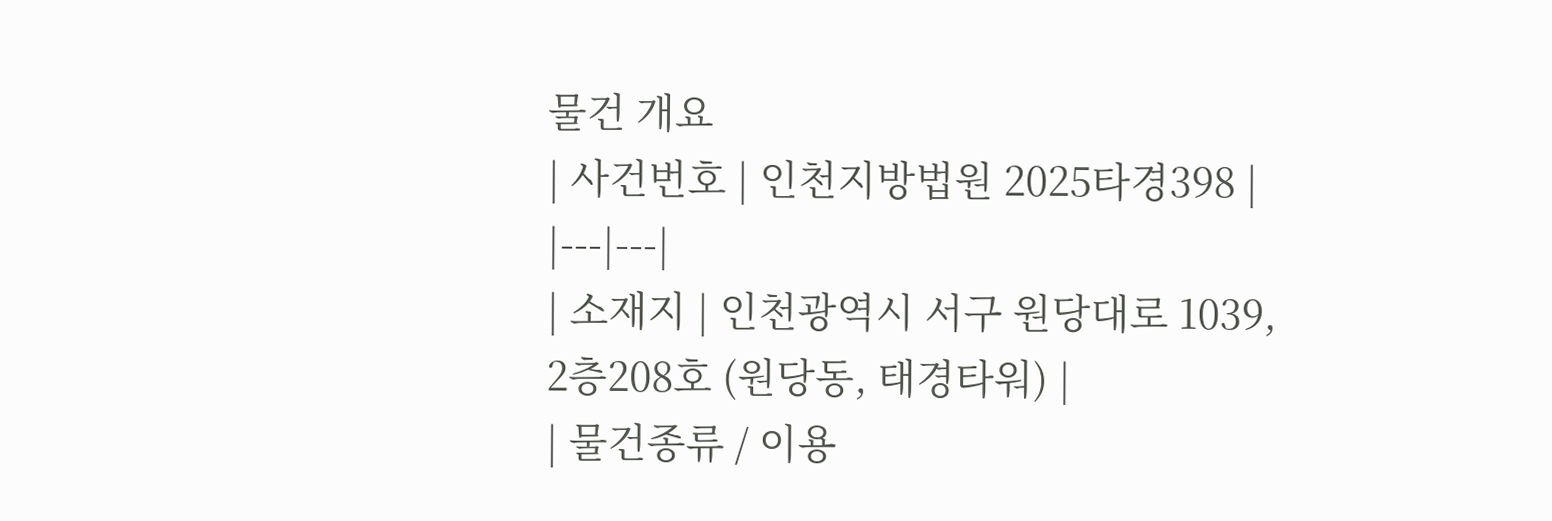물건 개요
| 사건번호 | 인천지방법원 2025타경398 |
|---|---|
| 소재지 | 인천광역시 서구 원당대로 1039, 2층208호 (원당동, 태경타워) |
| 물건종류 / 이용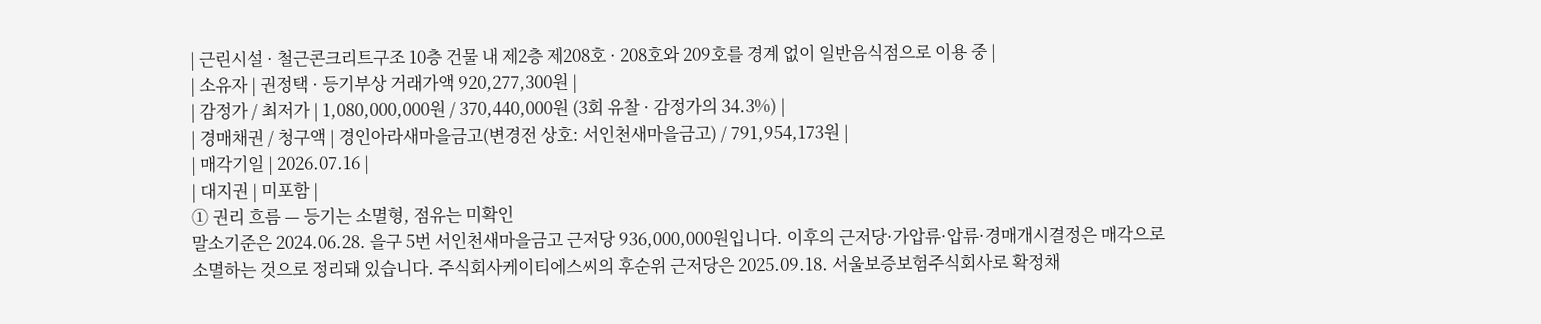| 근린시설 · 철근콘크리트구조 10층 건물 내 제2층 제208호 · 208호와 209호를 경계 없이 일반음식점으로 이용 중 |
| 소유자 | 권정택 · 등기부상 거래가액 920,277,300원 |
| 감정가 / 최저가 | 1,080,000,000원 / 370,440,000원 (3회 유찰 · 감정가의 34.3%) |
| 경매채권 / 청구액 | 경인아라새마을금고(변경전 상호: 서인천새마을금고) / 791,954,173원 |
| 매각기일 | 2026.07.16 |
| 대지권 | 미포함 |
① 권리 흐름 — 등기는 소멸형, 점유는 미확인
말소기준은 2024.06.28. 을구 5번 서인천새마을금고 근저당 936,000,000원입니다. 이후의 근저당·가압류·압류·경매개시결정은 매각으로 소멸하는 것으로 정리돼 있습니다. 주식회사케이티에스씨의 후순위 근저당은 2025.09.18. 서울보증보험주식회사로 확정채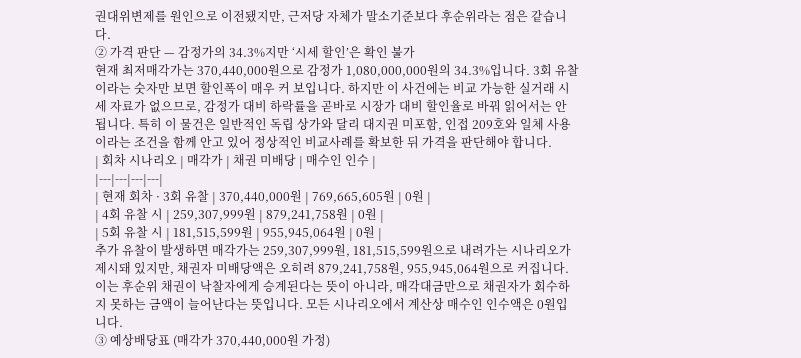권대위변제를 원인으로 이전됐지만, 근저당 자체가 말소기준보다 후순위라는 점은 같습니다.
② 가격 판단 — 감정가의 34.3%지만 ‘시세 할인’은 확인 불가
현재 최저매각가는 370,440,000원으로 감정가 1,080,000,000원의 34.3%입니다. 3회 유찰이라는 숫자만 보면 할인폭이 매우 커 보입니다. 하지만 이 사건에는 비교 가능한 실거래 시세 자료가 없으므로, 감정가 대비 하락률을 곧바로 시장가 대비 할인율로 바꿔 읽어서는 안 됩니다. 특히 이 물건은 일반적인 독립 상가와 달리 대지권 미포함, 인접 209호와 일체 사용이라는 조건을 함께 안고 있어 정상적인 비교사례를 확보한 뒤 가격을 판단해야 합니다.
| 회차 시나리오 | 매각가 | 채권 미배당 | 매수인 인수 |
|---|---|---|---|
| 현재 회차 · 3회 유찰 | 370,440,000원 | 769,665,605원 | 0원 |
| 4회 유찰 시 | 259,307,999원 | 879,241,758원 | 0원 |
| 5회 유찰 시 | 181,515,599원 | 955,945,064원 | 0원 |
추가 유찰이 발생하면 매각가는 259,307,999원, 181,515,599원으로 내려가는 시나리오가 제시돼 있지만, 채권자 미배당액은 오히려 879,241,758원, 955,945,064원으로 커집니다. 이는 후순위 채권이 낙찰자에게 승계된다는 뜻이 아니라, 매각대금만으로 채권자가 회수하지 못하는 금액이 늘어난다는 뜻입니다. 모든 시나리오에서 계산상 매수인 인수액은 0원입니다.
③ 예상배당표 (매각가 370,440,000원 가정)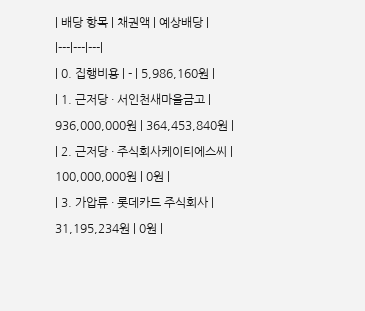| 배당 항목 | 채권액 | 예상배당 |
|---|---|---|
| 0. 집행비용 | - | 5,986,160원 |
| 1. 근저당 · 서인천새마을금고 | 936,000,000원 | 364,453,840원 |
| 2. 근저당 · 주식회사케이티에스씨 | 100,000,000원 | 0원 |
| 3. 가압류 · 롯데카드 주식회사 | 31,195,234원 | 0원 |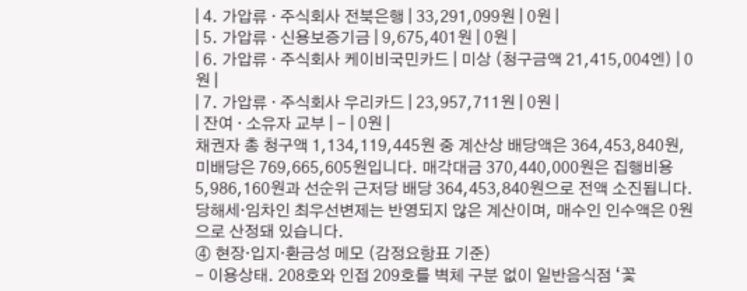| 4. 가압류 · 주식회사 전북은행 | 33,291,099원 | 0원 |
| 5. 가압류 · 신용보증기금 | 9,675,401원 | 0원 |
| 6. 가압류 · 주식회사 케이비국민카드 | 미상 (청구금액 21,415,004엔) | 0원 |
| 7. 가압류 · 주식회사 우리카드 | 23,957,711원 | 0원 |
| 잔여 · 소유자 교부 | - | 0원 |
채권자 총 청구액 1,134,119,445원 중 계산상 배당액은 364,453,840원, 미배당은 769,665,605원입니다. 매각대금 370,440,000원은 집행비용 5,986,160원과 선순위 근저당 배당 364,453,840원으로 전액 소진됩니다. 당해세·임차인 최우선변제는 반영되지 않은 계산이며, 매수인 인수액은 0원으로 산정돼 있습니다.
④ 현장·입지·환금성 메모 (감정요항표 기준)
- 이용상태. 208호와 인접 209호를 벽체 구분 없이 일반음식점 ‘꽃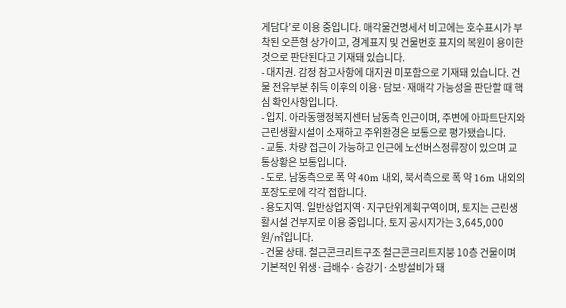게담다’로 이용 중입니다. 매각물건명세서 비고에는 호수표시가 부착된 오픈형 상가이고, 경계표지 및 건물번호 표지의 복원이 용이한 것으로 판단된다고 기재돼 있습니다.
- 대지권. 감정 참고사항에 대지권 미포함으로 기재돼 있습니다. 건물 전유부분 취득 이후의 이용·담보·재매각 가능성을 판단할 때 핵심 확인사항입니다.
- 입지. 아라동행정복지센터 남동측 인근이며, 주변에 아파트단지와 근린생활시설이 소재하고 주위환경은 보통으로 평가됐습니다.
- 교통. 차량 접근이 가능하고 인근에 노선버스정류장이 있으며 교통상황은 보통입니다.
- 도로. 남동측으로 폭 약 40m 내외, 북서측으로 폭 약 16m 내외의 포장도로에 각각 접합니다.
- 용도지역. 일반상업지역·지구단위계획구역이며, 토지는 근린생활시설 건부지로 이용 중입니다. 토지 공시지가는 3,645,000원/㎡입니다.
- 건물 상태. 철근콘크리트구조 철근콘크리트지붕 10층 건물이며 기본적인 위생·급배수·승강기·소방설비가 돼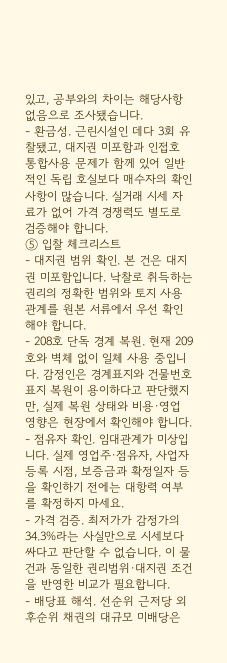있고, 공부와의 차이는 해당사항 없음으로 조사됐습니다.
- 환금성. 근린시설인 데다 3회 유찰됐고, 대지권 미포함과 인접호 통합사용 문제가 함께 있어 일반적인 독립 호실보다 매수자의 확인사항이 많습니다. 실거래 시세 자료가 없어 가격 경쟁력도 별도로 검증해야 합니다.
⑤ 입찰 체크리스트
- 대지권 범위 확인. 본 건은 대지권 미포함입니다. 낙찰로 취득하는 권리의 정확한 범위와 토지 사용관계를 원본 서류에서 우선 확인해야 합니다.
- 208호 단독 경계 복원. 현재 209호와 벽체 없이 일체 사용 중입니다. 감정인은 경계표지와 건물번호 표지 복원이 용이하다고 판단했지만, 실제 복원 상태와 비용·영업 영향은 현장에서 확인해야 합니다.
- 점유자 확인. 임대관계가 미상입니다. 실제 영업주·점유자, 사업자등록 시점, 보증금과 확정일자 등을 확인하기 전에는 대항력 여부를 확정하지 마세요.
- 가격 검증. 최저가가 감정가의 34.3%라는 사실만으로 시세보다 싸다고 판단할 수 없습니다. 이 물건과 동일한 권리범위·대지권 조건을 반영한 비교가 필요합니다.
- 배당표 해석. 선순위 근저당 외 후순위 채권의 대규모 미배당은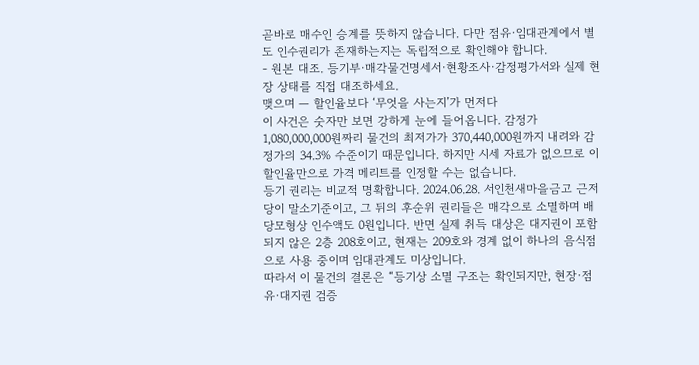곧바로 매수인 승계를 뜻하지 않습니다. 다만 점유·임대관계에서 별도 인수권리가 존재하는지는 독립적으로 확인해야 합니다.
- 원본 대조. 등기부·매각물건명세서·현황조사·감정평가서와 실제 현장 상태를 직접 대조하세요.
맺으며 — 할인율보다 ‘무엇을 사는지’가 먼저다
이 사건은 숫자만 보면 강하게 눈에 들어옵니다. 감정가 1,080,000,000원짜리 물건의 최저가가 370,440,000원까지 내려와 감정가의 34.3% 수준이기 때문입니다. 하지만 시세 자료가 없으므로 이 할인율만으로 가격 메리트를 인정할 수는 없습니다.
등기 권리는 비교적 명확합니다. 2024.06.28. 서인천새마을금고 근저당이 말소기준이고, 그 뒤의 후순위 권리들은 매각으로 소멸하며 배당모형상 인수액도 0원입니다. 반면 실제 취득 대상은 대지권이 포함되지 않은 2층 208호이고, 현재는 209호와 경계 없이 하나의 음식점으로 사용 중이며 임대관계도 미상입니다.
따라서 이 물건의 결론은 “등기상 소멸 구조는 확인되지만, 현장·점유·대지권 검증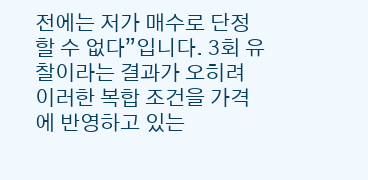전에는 저가 매수로 단정할 수 없다”입니다. 3회 유찰이라는 결과가 오히려 이러한 복합 조건을 가격에 반영하고 있는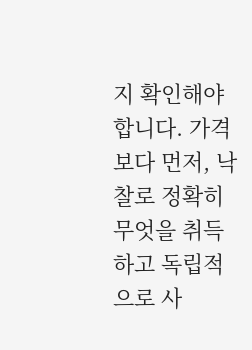지 확인해야 합니다. 가격보다 먼저, 낙찰로 정확히 무엇을 취득하고 독립적으로 사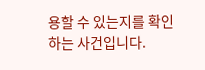용할 수 있는지를 확인하는 사건입니다.